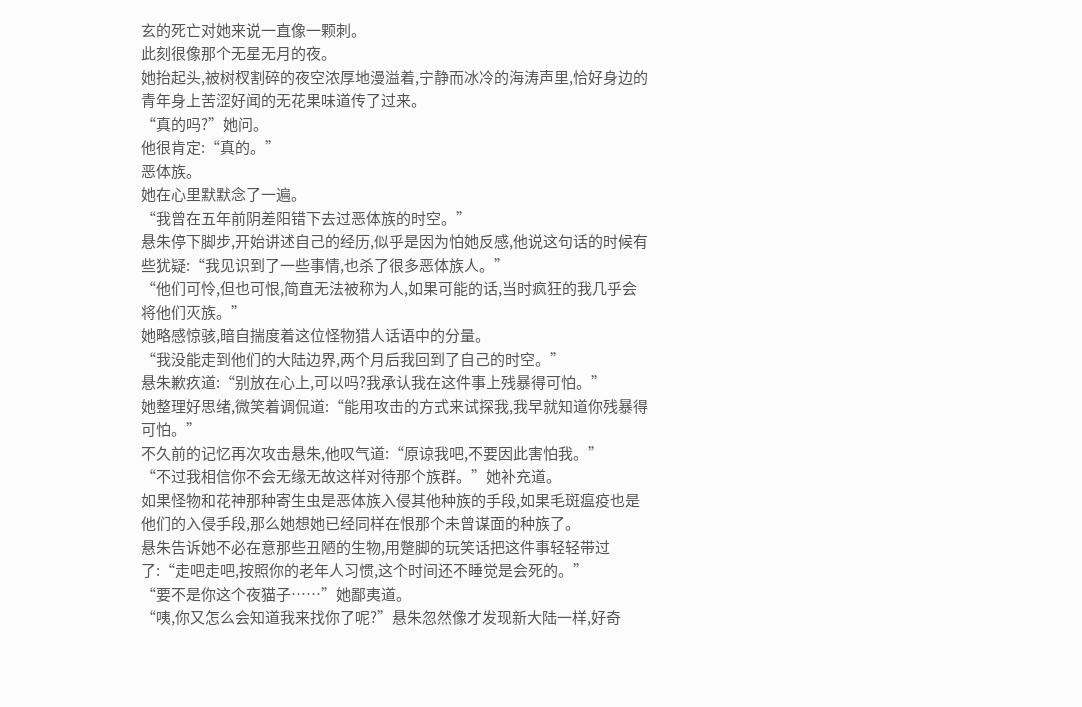玄的死亡对她来说一直像一颗刺。
此刻很像那个无星无月的夜。
她抬起头,被树杈割碎的夜空浓厚地漫溢着,宁静而冰冷的海涛声里,恰好身边的青年身上苦涩好闻的无花果味道传了过来。
“真的吗?”她问。
他很肯定:“真的。”
恶体族。
她在心里默默念了一遍。
“我曾在五年前阴差阳错下去过恶体族的时空。”
悬朱停下脚步,开始讲述自己的经历,似乎是因为怕她反感,他说这句话的时候有些犹疑:“我见识到了一些事情,也杀了很多恶体族人。”
“他们可怜,但也可恨,简直无法被称为人,如果可能的话,当时疯狂的我几乎会将他们灭族。”
她略感惊骇,暗自揣度着这位怪物猎人话语中的分量。
“我没能走到他们的大陆边界,两个月后我回到了自己的时空。”
悬朱歉疚道:“别放在心上,可以吗?我承认我在这件事上残暴得可怕。”
她整理好思绪,微笑着调侃道:“能用攻击的方式来试探我,我早就知道你残暴得可怕。”
不久前的记忆再次攻击悬朱,他叹气道:“原谅我吧,不要因此害怕我。”
“不过我相信你不会无缘无故这样对待那个族群。”她补充道。
如果怪物和花神那种寄生虫是恶体族入侵其他种族的手段,如果毛斑瘟疫也是他们的入侵手段,那么她想她已经同样在恨那个未曾谋面的种族了。
悬朱告诉她不必在意那些丑陋的生物,用蹩脚的玩笑话把这件事轻轻带过了:“走吧走吧,按照你的老年人习惯,这个时间还不睡觉是会死的。”
“要不是你这个夜猫子……”她鄙夷道。
“咦,你又怎么会知道我来找你了呢?”悬朱忽然像才发现新大陆一样,好奇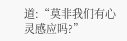道:“莫非我们有心灵感应吗?”